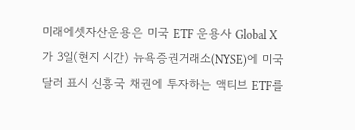미래에셋자산운용은 미국 ETF 운용사 Global X가 3일(현지 시간) 뉴욕증권거래소(NYSE)에 미국 달러 표시 신흥국 채권에 투자하는 액티브 ETF를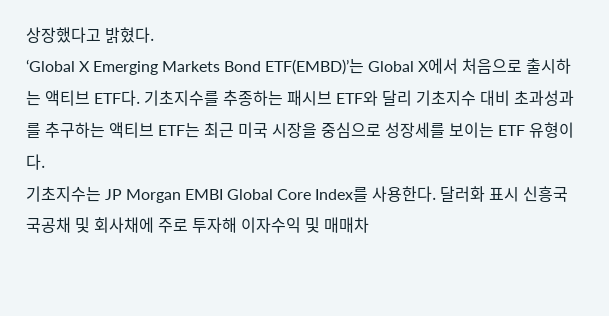상장했다고 밝혔다.
‘Global X Emerging Markets Bond ETF(EMBD)’는 Global X에서 처음으로 출시하는 액티브 ETF다. 기초지수를 추종하는 패시브 ETF와 달리 기초지수 대비 초과성과를 추구하는 액티브 ETF는 최근 미국 시장을 중심으로 성장세를 보이는 ETF 유형이다.
기초지수는 JP Morgan EMBI Global Core Index를 사용한다. 달러화 표시 신흥국 국공채 및 회사채에 주로 투자해 이자수익 및 매매차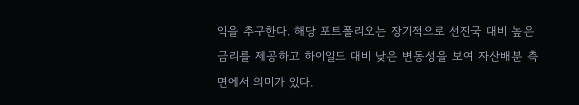익을 추구한다. 해당 포트폴리오는 장기적으로 선진국 대비 높은 금리를 제공하고 하이일드 대비 낮은 변동성을 보여 자산배분 측면에서 의미가 있다.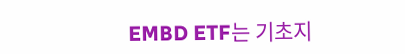EMBD ETF는 기초지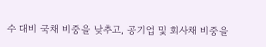수 대비 국채 비중을 낮추고, 공기업 및 회사채 비중을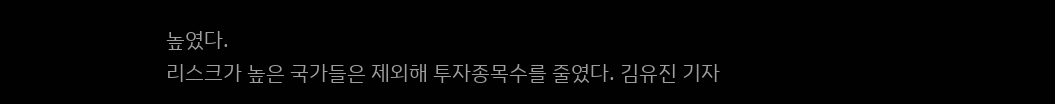높였다.
리스크가 높은 국가들은 제외해 투자종목수를 줄였다. 김유진 기자